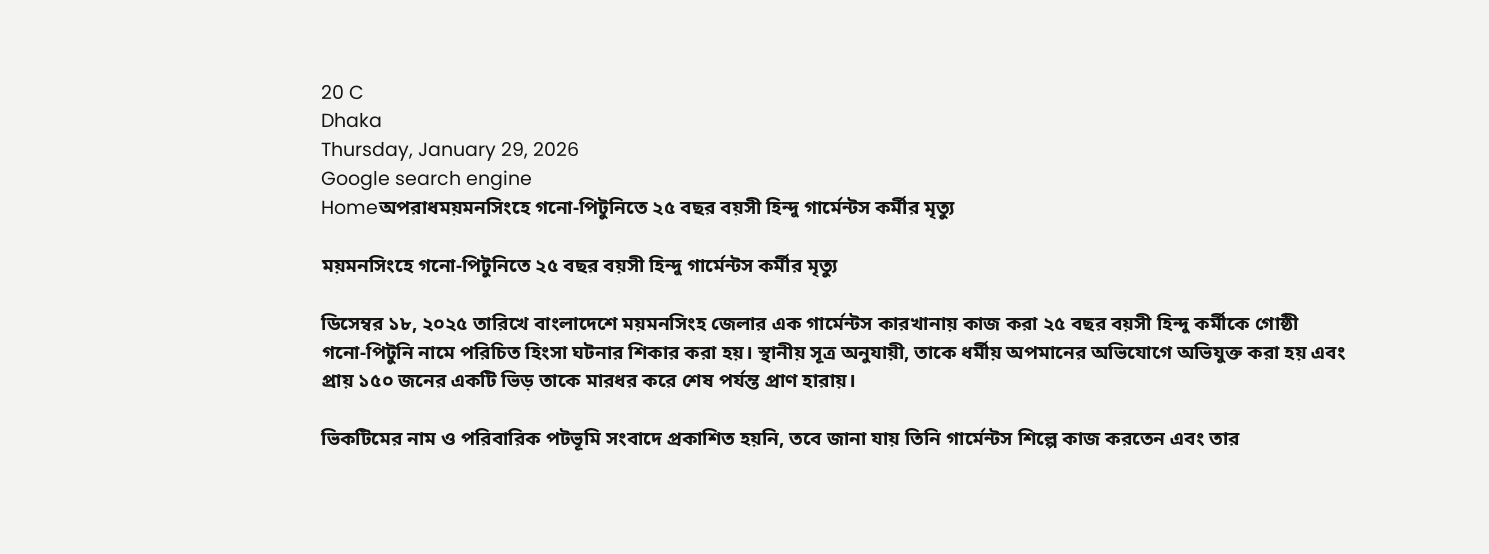20 C
Dhaka
Thursday, January 29, 2026
Google search engine
Homeঅপরাধময়মনসিংহে গনো‑পিটুনিতে ২৫ বছর বয়সী হিন্দু গার্মেন্টস কর্মীর মৃত্যু

ময়মনসিংহে গনো‑পিটুনিতে ২৫ বছর বয়সী হিন্দু গার্মেন্টস কর্মীর মৃত্যু

ডিসেম্বর ১৮, ২০২৫ তারিখে বাংলাদেশে ময়মনসিংহ জেলার এক গার্মেন্টস কারখানায় কাজ করা ২৫ বছর বয়সী হিন্দু কর্মীকে গোষ্ঠী গনো‑পিটুনি নামে পরিচিত হিংসা ঘটনার শিকার করা হয়। স্থানীয় সূত্র অনুযায়ী, তাকে ধর্মীয় অপমানের অভিযোগে অভিযুক্ত করা হয় এবং প্রায় ১৫০ জনের একটি ভিড় তাকে মারধর করে শেষ পর্যন্ত প্রাণ হারায়।

ভিকটিমের নাম ও পরিবারিক পটভূমি সংবাদে প্রকাশিত হয়নি, তবে জানা যায় তিনি গার্মেন্টস শিল্পে কাজ করতেন এবং তার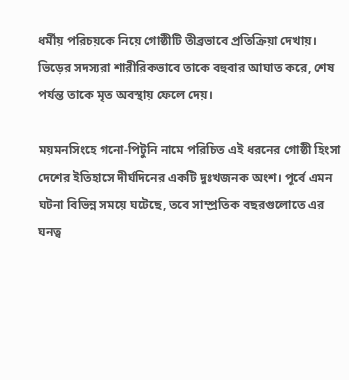ধর্মীয় পরিচয়কে নিয়ে গোষ্ঠীটি তীব্রভাবে প্রতিক্রিয়া দেখায়। ভিড়ের সদস্যরা শারীরিকভাবে তাকে বহুবার আঘাত করে, শেষ পর্যন্ত তাকে মৃত অবস্থায় ফেলে দেয়।

ময়মনসিংহে গনো‑পিটুনি নামে পরিচিত এই ধরনের গোষ্ঠী হিংসা দেশের ইতিহাসে দীর্ঘদিনের একটি দুঃখজনক অংশ। পূর্বে এমন ঘটনা বিভিন্ন সময়ে ঘটেছে, তবে সাম্প্রতিক বছরগুলোতে এর ঘনত্ব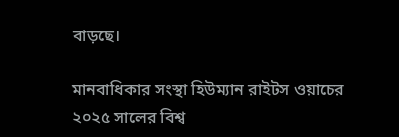বাড়ছে।

মানবাধিকার সংস্থা হিউম্যান রাইটস ওয়াচের ২০২৫ সালের বিশ্ব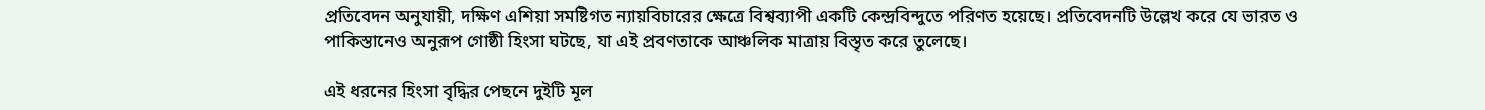প্রতিবেদন অনুযায়ী, দক্ষিণ এশিয়া সমষ্টিগত ন্যায়বিচারের ক্ষেত্রে বিশ্বব্যাপী একটি কেন্দ্রবিন্দুতে পরিণত হয়েছে। প্রতিবেদনটি উল্লেখ করে যে ভারত ও পাকিস্তানেও অনুরূপ গোষ্ঠী হিংসা ঘটছে, যা এই প্রবণতাকে আঞ্চলিক মাত্রায় বিস্তৃত করে তুলেছে।

এই ধরনের হিংসা বৃদ্ধির পেছনে দুইটি মূল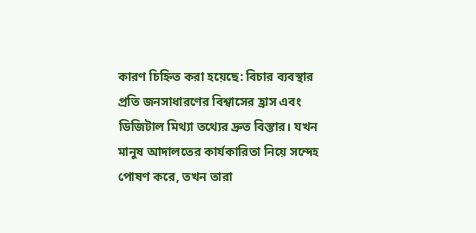কারণ চিহ্নিত করা হয়েছে: বিচার ব্যবস্থার প্রতি জনসাধারণের বিশ্বাসের হ্রাস এবং ডিজিটাল মিথ্যা তথ্যের দ্রুত বিস্তার। যখন মানুষ আদালতের কার্যকারিতা নিয়ে সন্দেহ পোষণ করে, তখন তারা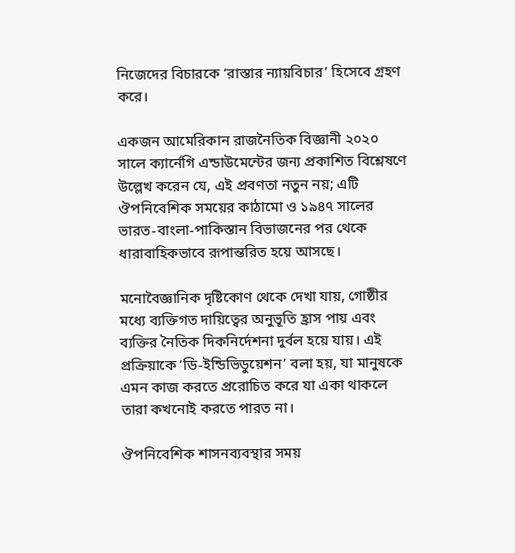নিজেদের বিচারকে ‘রাস্তার ন্যায়বিচার’ হিসেবে গ্রহণ করে।

একজন আমেরিকান রাজনৈতিক বিজ্ঞানী ২০২০ সালে ক্যার্নেগি এন্ডাউমেন্টের জন্য প্রকাশিত বিশ্লেষণে উল্লেখ করেন যে, এই প্রবণতা নতুন নয়; এটি ঔপনিবেশিক সময়ের কাঠামো ও ১৯৪৭ সালের ভারত-বাংলা-পাকিস্তান বিভাজনের পর থেকে ধারাবাহিকভাবে রূপান্তরিত হয়ে আসছে।

মনোবৈজ্ঞানিক দৃষ্টিকোণ থেকে দেখা যায়, গোষ্ঠীর মধ্যে ব্যক্তিগত দায়িত্বের অনুভূতি হ্রাস পায় এবং ব্যক্তির নৈতিক দিকনির্দেশনা দুর্বল হয়ে যায়। এই প্রক্রিয়াকে ‘ডি‑ইন্ডিভিডুয়েশন’ বলা হয়, যা মানুষকে এমন কাজ করতে প্ররোচিত করে যা একা থাকলে তারা কখনোই করতে পারত না।

ঔপনিবেশিক শাসনব্যবস্থার সময়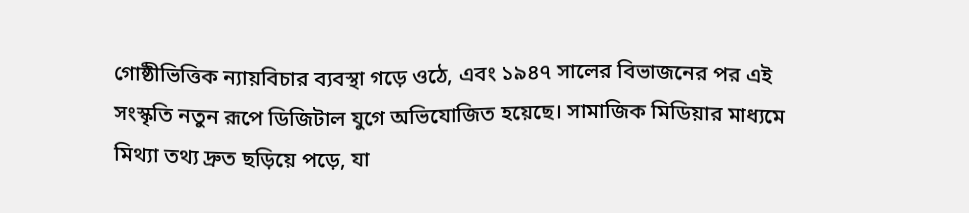গোষ্ঠীভিত্তিক ন্যায়বিচার ব্যবস্থা গড়ে ওঠে, এবং ১৯৪৭ সালের বিভাজনের পর এই সংস্কৃতি নতুন রূপে ডিজিটাল যুগে অভিযোজিত হয়েছে। সামাজিক মিডিয়ার মাধ্যমে মিথ্যা তথ্য দ্রুত ছড়িয়ে পড়ে, যা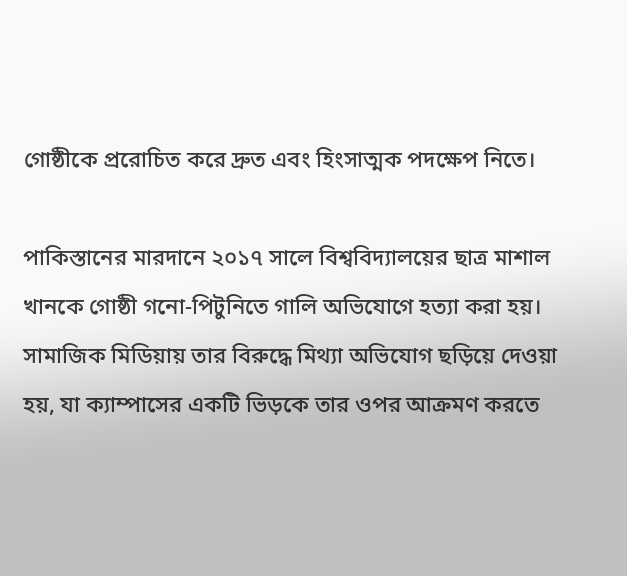গোষ্ঠীকে প্ররোচিত করে দ্রুত এবং হিংসাত্মক পদক্ষেপ নিতে।

পাকিস্তানের মারদানে ২০১৭ সালে বিশ্ববিদ্যালয়ের ছাত্র মাশাল খানকে গোষ্ঠী গনো‑পিটুনিতে গালি অভিযোগে হত্যা করা হয়। সামাজিক মিডিয়ায় তার বিরুদ্ধে মিথ্যা অভিযোগ ছড়িয়ে দেওয়া হয়, যা ক্যাম্পাসের একটি ভিড়কে তার ওপর আক্রমণ করতে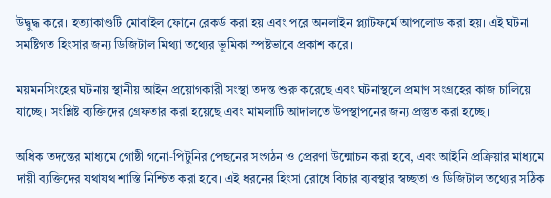উদ্বুদ্ধ করে। হত্যাকাণ্ডটি মোবাইল ফোনে রেকর্ড করা হয় এবং পরে অনলাইন প্ল্যাটফর্মে আপলোড করা হয়। এই ঘটনা সমষ্টিগত হিংসার জন্য ডিজিটাল মিথ্যা তথ্যের ভূমিকা স্পষ্টভাবে প্রকাশ করে।

ময়মনসিংহের ঘটনায় স্থানীয় আইন প্রয়োগকারী সংস্থা তদন্ত শুরু করেছে এবং ঘটনাস্থলে প্রমাণ সংগ্রহের কাজ চালিয়ে যাচ্ছে। সংশ্লিষ্ট ব্যক্তিদের গ্রেফতার করা হয়েছে এবং মামলাটি আদালতে উপস্থাপনের জন্য প্রস্তুত করা হচ্ছে।

অধিক তদন্তের মাধ্যমে গোষ্ঠী গনো‑পিটুনির পেছনের সংগঠন ও প্রেরণা উন্মোচন করা হবে, এবং আইনি প্রক্রিয়ার মাধ্যমে দায়ী ব্যক্তিদের যথাযথ শাস্তি নিশ্চিত করা হবে। এই ধরনের হিংসা রোধে বিচার ব্যবস্থার স্বচ্ছতা ও ডিজিটাল তথ্যের সঠিক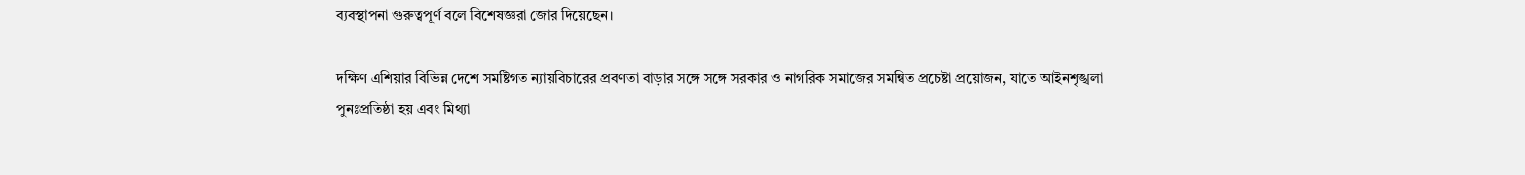ব্যবস্থাপনা গুরুত্বপূর্ণ বলে বিশেষজ্ঞরা জোর দিয়েছেন।

দক্ষিণ এশিয়ার বিভিন্ন দেশে সমষ্টিগত ন্যায়বিচারের প্রবণতা বাড়ার সঙ্গে সঙ্গে সরকার ও নাগরিক সমাজের সমন্বিত প্রচেষ্টা প্রয়োজন, যাতে আইনশৃঙ্খলা পুনঃপ্রতিষ্ঠা হয় এবং মিথ্যা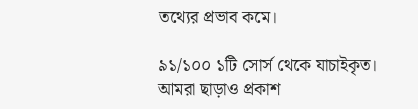তথ্যের প্রভাব কমে।

৯১/১০০ ১টি সোর্স থেকে যাচাইকৃত।
আমরা ছাড়াও প্রকাশ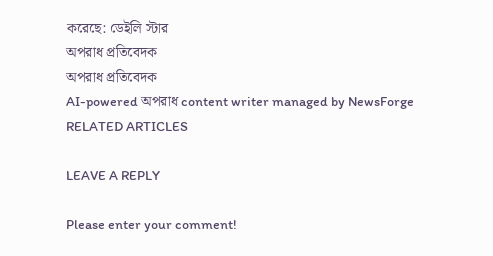করেছে: ডেইলি স্টার
অপরাধ প্রতিবেদক
অপরাধ প্রতিবেদক
AI-powered অপরাধ content writer managed by NewsForge
RELATED ARTICLES

LEAVE A REPLY

Please enter your comment!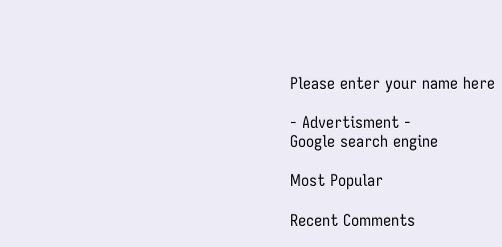Please enter your name here

- Advertisment -
Google search engine

Most Popular

Recent Comments